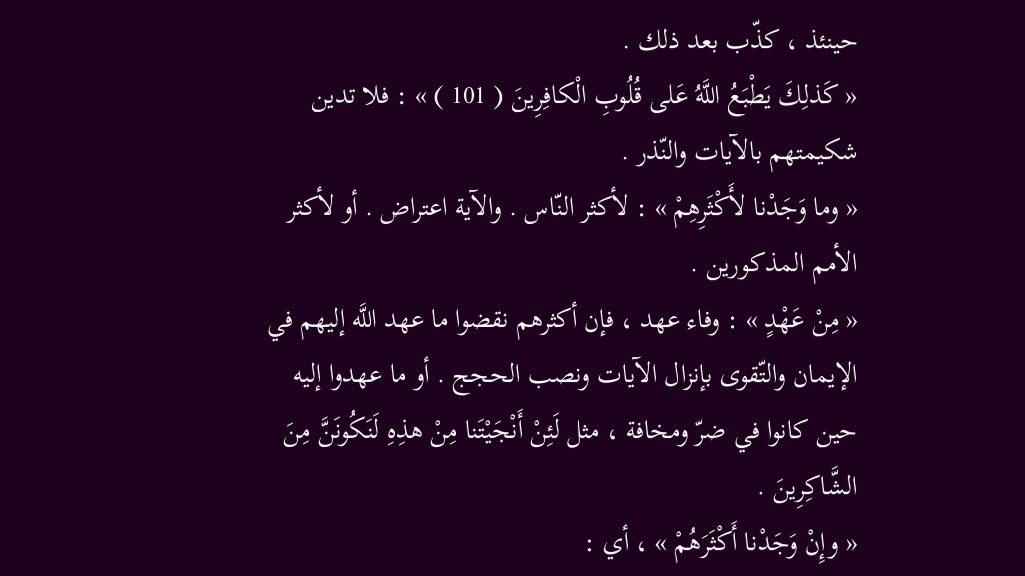حينئذ ، كذّب بعد ذلك .
« كَذلِكَ يَطْبَعُ اللَّهُ عَلى قُلُوبِ الْكافِرِينَ ( 101 ) » : فلا تدين شكيمتهم بالآيات والنّذر .
« وما وَجَدْنا لأَكْثَرِهِمْ » : لأكثر النّاس . والآية اعتراض . أو لأكثر الأمم المذكورين .
« مِنْ عَهْدٍ » : وفاء عهد ، فإن أكثرهم نقضوا ما عهد اللَّه إليهم في الإيمان والتّقوى بإنزال الآيات ونصب الحجج . أو ما عهدوا إليه حين كانوا في ضرّ ومخافة ، مثل لَئِنْ أَنْجَيْتَنا مِنْ هذِهِ لَنَكُونَنَّ مِنَ الشَّاكِرِينَ .
« وإِنْ وَجَدْنا أَكْثَرَهُمْ » ، أي :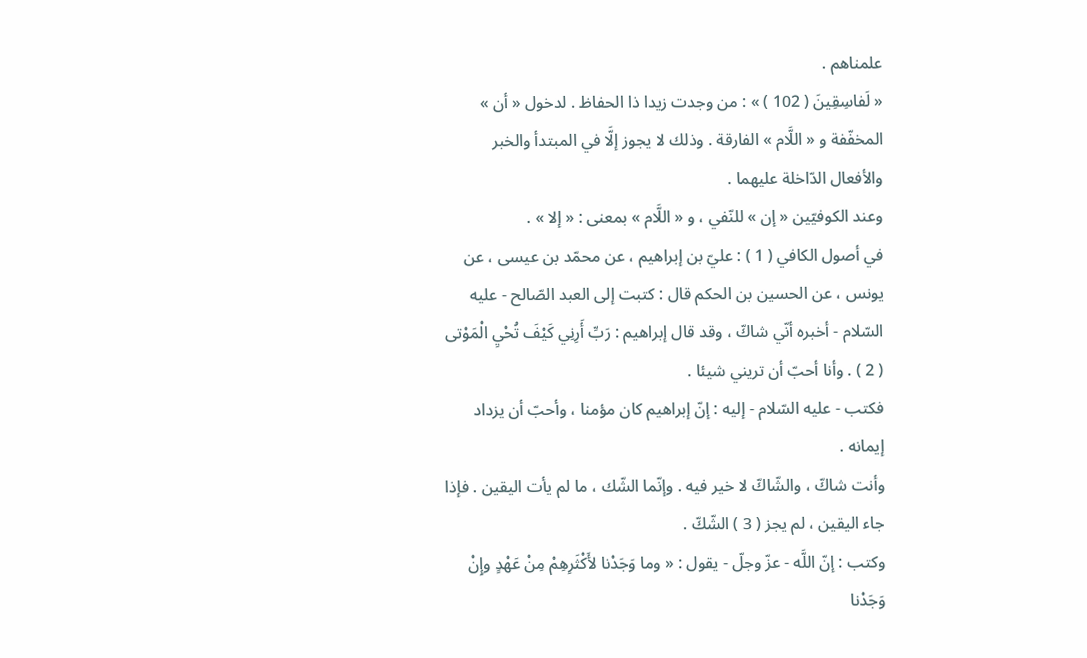علمناهم .
« لَفاسِقِينَ ( 102 ) » : من وجدت زيدا ذا الحفاظ . لدخول « أن » المخفّفة و « اللَّام » الفارقة . وذلك لا يجوز إلَّا في المبتدأ والخبر والأفعال الدّاخلة عليهما .
وعند الكوفيّين « إن » للنّفي ، و « اللَّام » بمعنى : « إلا » .
في أصول الكافي ( 1 ) : عليّ بن إبراهيم ، عن محمّد بن عيسى ، عن يونس ، عن الحسين بن الحكم قال : كتبت إلى العبد الصّالح - عليه السّلام - أخبره أنّي شاكّ ، وقد قال إبراهيم : رَبِّ أَرِنِي كَيْفَ تُحْيِ الْمَوْتى ( 2 ) . وأنا أحبّ أن تريني شيئا .
فكتب - عليه السّلام - إليه : إنّ إبراهيم كان مؤمنا ، وأحبّ أن يزداد إيمانه .
وأنت شاكّ ، والشّاكّ لا خير فيه . وإنّما الشّك ، ما لم يأت اليقين . فإذا جاء اليقين ، لم يجز ( 3 ) الشّكّ .
وكتب : إنّ اللَّه - عزّ وجلّ - يقول : « وما وَجَدْنا لأَكْثَرِهِمْ مِنْ عَهْدٍ وإِنْ وَجَدْنا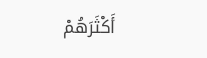أَكْثَرَهُمْ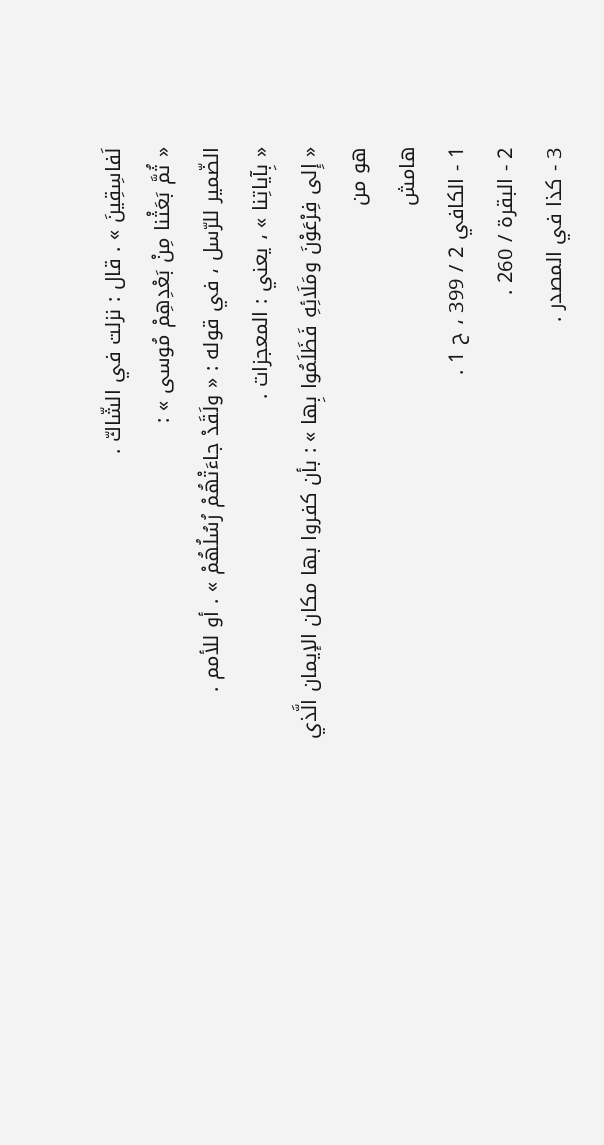لَفاسِقِينَ » . قال : نزلت في الشّاكّ .
« ثُمَّ بَعَثْنا مِنْ بَعْدِهِمْ مُوسى » :
الضّمير للرّسل ، في قوله : « ولَقَدْ جاءَتْهُمْ رُسُلُهُمْ » . أو للأمم .
« بِآياتِنا » ، يعني : المعجزات .
« إِلى فِرْعَوْنَ ومَلَائِهِ فَظَلَمُوا بِها » : بأن كفروا بها مكان الإيمان الَّذي هو من
هامش
1 - الكافي 2 / 399 ، ح 1 .
2 - البقرة / 260 .
3 - كذا في المصدر .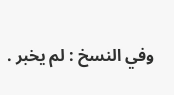وفي النسخ : لم يخبر .